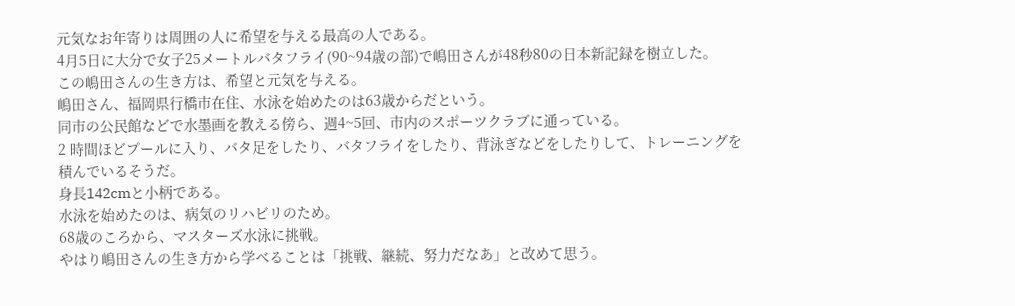元気なお年寄りは周囲の人に希望を与える最高の人である。
4月5日に大分で女子25メートルバタフライ(90~94歳の部)で嶋田さんが48秒80の日本新記録を樹立した。
この嶋田さんの生き方は、希望と元気を与える。
嶋田さん、福岡県行橋市在住、水泳を始めたのは63歳からだという。
同市の公民館などで水墨画を教える傍ら、週4~5回、市内のスポーツクラブに通っている。
2 時間ほどプールに入り、バタ足をしたり、バタフライをしたり、背泳ぎなどをしたりして、トレーニングを積んでいるそうだ。
身長142cmと小柄である。
水泳を始めたのは、病気のリハビリのため。
68歳のころから、マスターズ水泳に挑戦。
やはり嶋田さんの生き方から学べることは「挑戦、継続、努力だなあ」と改めて思う。